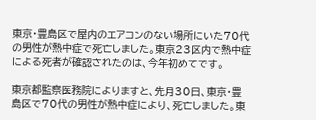東京・豊島区で屋内のエアコンのない場所にいた70代の男性が熱中症で死亡しました。東京23区内で熱中症による死者が確認されたのは、今年初めてです。

東京都監察医務院によりますと、先月30日、東京・豊島区で70代の男性が熱中症により、死亡しました。東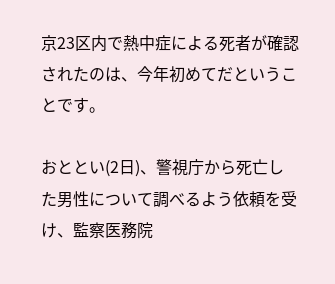京23区内で熱中症による死者が確認されたのは、今年初めてだということです。

おととい(2日)、警視庁から死亡した男性について調べるよう依頼を受け、監察医務院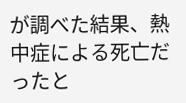が調べた結果、熱中症による死亡だったと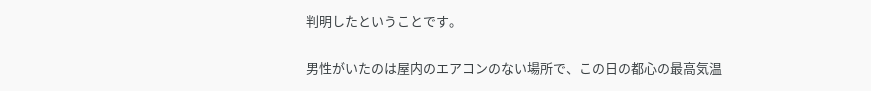判明したということです。

男性がいたのは屋内のエアコンのない場所で、この日の都心の最高気温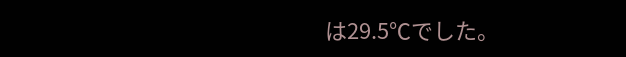は29.5℃でした。